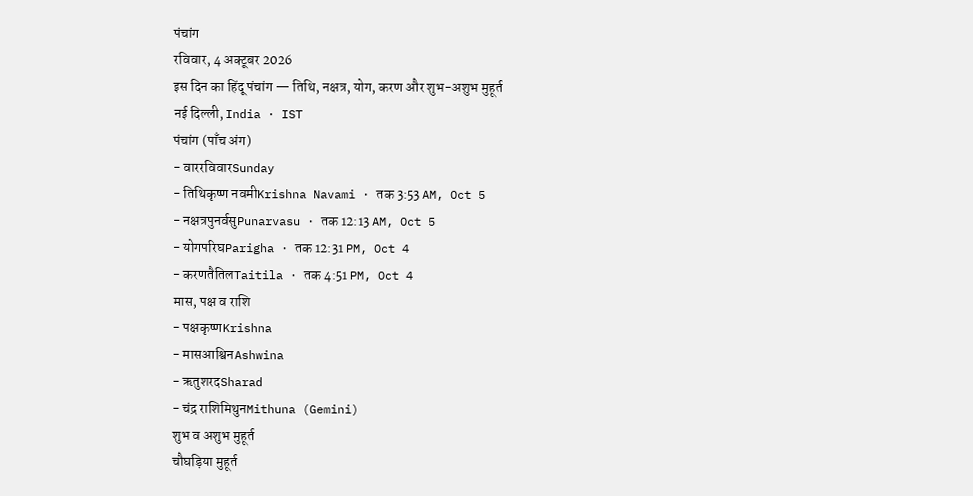पंचांग
रविवार, 4 अक्टूबर 2026
इस दिन का हिंदू पंचांग — तिथि, नक्षत्र, योग, करण और शुभ-अशुभ मुहूर्त
नई दिल्ली, India · IST
पंचांग (पाँच अंग)
- वाररविवारSunday
- तिथिकृष्ण नवमीKrishna Navami · तक 3:53 AM, Oct 5
- नक्षत्रपुनर्वसुPunarvasu · तक 12:13 AM, Oct 5
- योगपरिघParigha · तक 12:31 PM, Oct 4
- करणतैतिलTaitila · तक 4:51 PM, Oct 4
मास, पक्ष व राशि
- पक्षकृष्णKrishna
- मासआश्विनAshwina
- ऋतुशरदSharad
- चंद्र राशिमिथुनMithuna (Gemini)
शुभ व अशुभ मुहूर्त
चौघड़िया मुहूर्त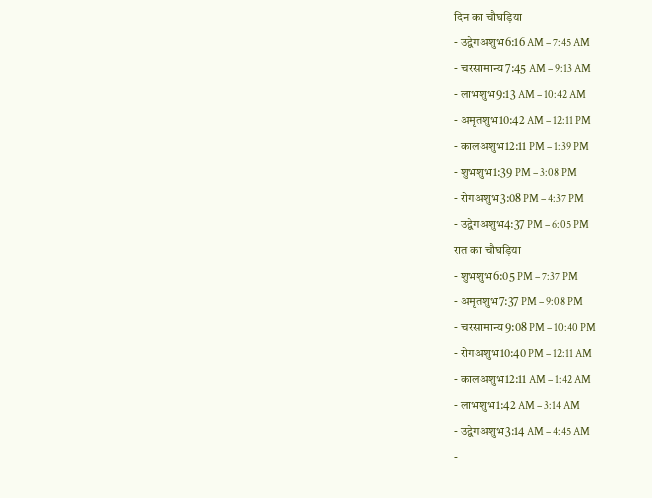दिन का चौघड़िया
- उद्वेगअशुभ6:16 AM – 7:45 AM
- चरसामान्य7:45 AM – 9:13 AM
- लाभशुभ9:13 AM – 10:42 AM
- अमृतशुभ10:42 AM – 12:11 PM
- कालअशुभ12:11 PM – 1:39 PM
- शुभशुभ1:39 PM – 3:08 PM
- रोगअशुभ3:08 PM – 4:37 PM
- उद्वेगअशुभ4:37 PM – 6:05 PM
रात का चौघड़िया
- शुभशुभ6:05 PM – 7:37 PM
- अमृतशुभ7:37 PM – 9:08 PM
- चरसामान्य9:08 PM – 10:40 PM
- रोगअशुभ10:40 PM – 12:11 AM
- कालअशुभ12:11 AM – 1:42 AM
- लाभशुभ1:42 AM – 3:14 AM
- उद्वेगअशुभ3:14 AM – 4:45 AM
-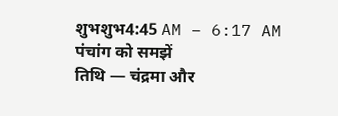शुभशुभ4:45 AM – 6:17 AM
पंचांग को समझें
तिथि — चंद्रमा और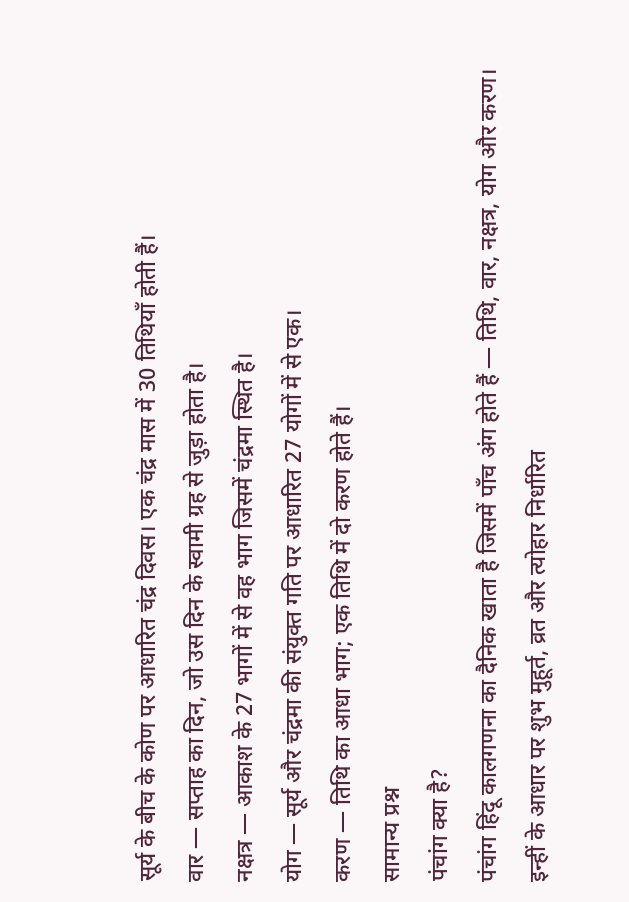सूर्य के बीच के कोण पर आधारित चंद्र दिवस। एक चंद्र मास में 30 तिथियाँ होती हैं।
वार — सप्ताह का दिन, जो उस दिन के स्वामी ग्रह से जुड़ा होता है।
नक्षत्र — आकाश के 27 भागों में से वह भाग जिसमें चंद्रमा स्थित है।
योग — सूर्य और चंद्रमा की संयुक्त गति पर आधारित 27 योगों में से एक।
करण — तिथि का आधा भाग; एक तिथि में दो करण होते हैं।
सामान्य प्रश्न
पंचांग क्या है?
पंचांग हिंदू कालगणना का दैनिक खाता है जिसमें पाँच अंग होते हैं — तिथि, वार, नक्षत्र, योग और करण। इन्हीं के आधार पर शुभ मुहूर्त, व्रत और त्योहार निर्धारित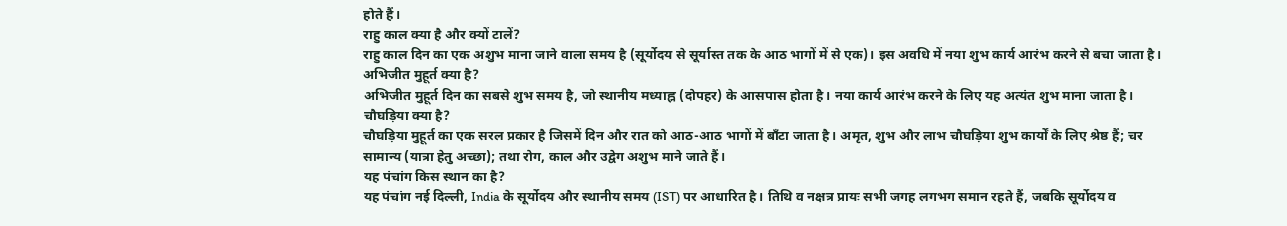होते हैं।
राहु काल क्या है और क्यों टालें?
राहु काल दिन का एक अशुभ माना जाने वाला समय है (सूर्योदय से सूर्यास्त तक के आठ भागों में से एक)। इस अवधि में नया शुभ कार्य आरंभ करने से बचा जाता है।
अभिजीत मुहूर्त क्या है?
अभिजीत मुहूर्त दिन का सबसे शुभ समय है, जो स्थानीय मध्याह्न (दोपहर) के आसपास होता है। नया कार्य आरंभ करने के लिए यह अत्यंत शुभ माना जाता है।
चौघड़िया क्या है?
चौघड़िया मुहूर्त का एक सरल प्रकार है जिसमें दिन और रात को आठ-आठ भागों में बाँटा जाता है। अमृत, शुभ और लाभ चौघड़िया शुभ कार्यों के लिए श्रेष्ठ हैं; चर सामान्य (यात्रा हेतु अच्छा); तथा रोग, काल और उद्वेग अशुभ माने जाते हैं।
यह पंचांग किस स्थान का है?
यह पंचांग नई दिल्ली, India के सूर्योदय और स्थानीय समय (IST) पर आधारित है। तिथि व नक्षत्र प्रायः सभी जगह लगभग समान रहते हैं, जबकि सूर्योदय व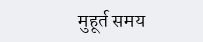मुहूर्त समय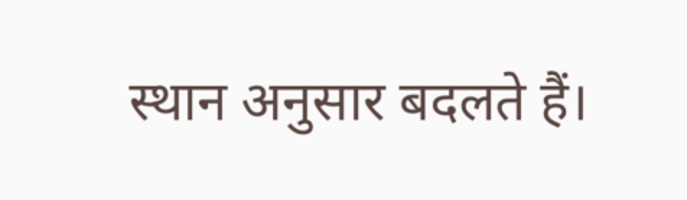स्थान अनुसार बदलते हैं।